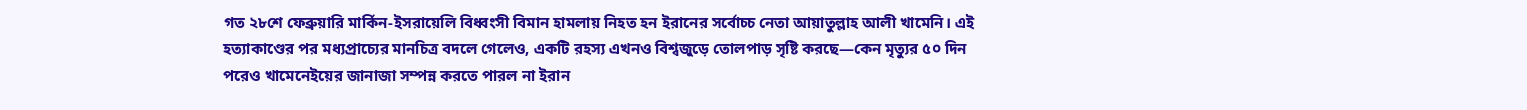গত ২৮শে ফেব্রুয়ারি মার্কিন-ইসরায়েলি বিধ্বংসী বিমান হামলায় নিহত হন ইরানের সর্বোচ্চ নেতা আয়াতুল্লাহ আলী খামেনি। এই হত্যাকাণ্ডের পর মধ্যপ্রাচ্যের মানচিত্র বদলে গেলেও, একটি রহস্য এখনও বিশ্বজুড়ে তোলপাড় সৃষ্টি করছে—কেন মৃত্যুর ৫০ দিন পরেও খামেনেইয়ের জানাজা সম্পন্ন করতে পারল না ইরান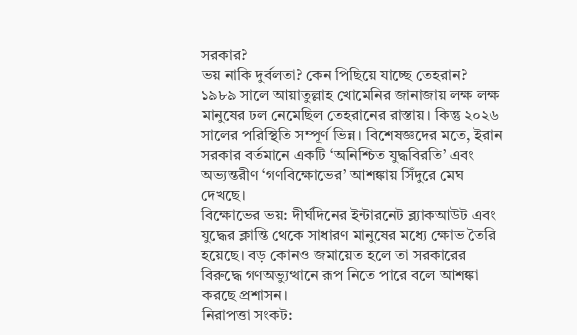সরকার?
ভয় নাকি দুর্বলতা? কেন পিছিয়ে যাচ্ছে তেহরান?
১৯৮৯ সালে আয়াতুল্লাহ খোমেনির জানাজায় লক্ষ লক্ষ মানুষের ঢল নেমেছিল তেহরানের রাস্তায়। কিন্তু ২০২৬ সালের পরিস্থিতি সম্পূর্ণ ভিন্ন। বিশেষজ্ঞদের মতে, ইরান সরকার বর্তমানে একটি ‘অনিশ্চিত যুদ্ধবিরতি’ এবং অভ্যন্তরীণ ‘গণবিক্ষোভের’ আশঙ্কায় সিঁদুরে মেঘ দেখছে।
বিক্ষোভের ভয়: দীর্ঘদিনের ইন্টারনেট ব্ল্যাকআউট এবং যুদ্ধের ক্লান্তি থেকে সাধারণ মানুষের মধ্যে ক্ষোভ তৈরি হয়েছে। বড় কোনও জমায়েত হলে তা সরকারের বিরুদ্ধে গণঅভ্যুত্থানে রূপ নিতে পারে বলে আশঙ্কা করছে প্রশাসন।
নিরাপত্তা সংকট: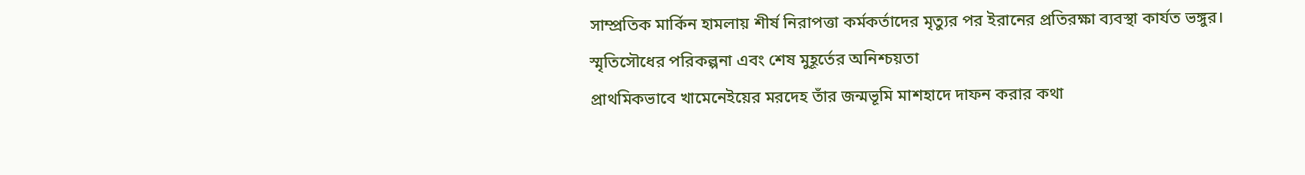সাম্প্রতিক মার্কিন হামলায় শীর্ষ নিরাপত্তা কর্মকর্তাদের মৃত্যুর পর ইরানের প্রতিরক্ষা ব্যবস্থা কার্যত ভঙ্গুর।
স্মৃতিসৌধের পরিকল্পনা এবং শেষ মুহূর্তের অনিশ্চয়তা
প্রাথমিকভাবে খামেনেইয়ের মরদেহ তাঁর জন্মভূমি মাশহাদে দাফন করার কথা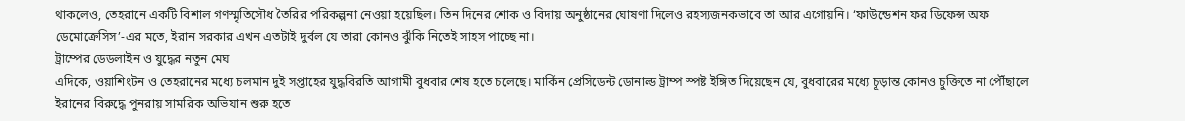থাকলেও, তেহরানে একটি বিশাল গণস্মৃতিসৌধ তৈরির পরিকল্পনা নেওয়া হয়েছিল। তিন দিনের শোক ও বিদায় অনুষ্ঠানের ঘোষণা দিলেও রহস্যজনকভাবে তা আর এগোয়নি। ‘ফাউন্ডেশন ফর ডিফেন্স অফ ডেমোক্রেসিস’-এর মতে, ইরান সরকার এখন এতটাই দুর্বল যে তারা কোনও ঝুঁকি নিতেই সাহস পাচ্ছে না।
ট্রাম্পের ডেডলাইন ও যুদ্ধের নতুন মেঘ
এদিকে, ওয়াশিংটন ও তেহরানের মধ্যে চলমান দুই সপ্তাহের যুদ্ধবিরতি আগামী বুধবার শেষ হতে চলেছে। মার্কিন প্রেসিডেন্ট ডোনাল্ড ট্রাম্প স্পষ্ট ইঙ্গিত দিয়েছেন যে, বুধবারের মধ্যে চূড়ান্ত কোনও চুক্তিতে না পৌঁছালে ইরানের বিরুদ্ধে পুনরায় সামরিক অভিযান শুরু হতে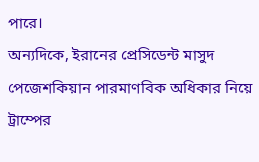পারে।
অন্যদিকে, ইরানের প্রেসিডেন্ট মাসুদ পেজেশকিয়ান পারমাণবিক অধিকার নিয়ে ট্রাম্পের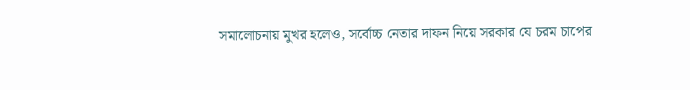সমালোচনায় মুখর হলেও, সর্বোচ্চ নেতার দাফন নিয়ে সরকার যে চরম চাপের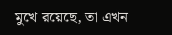মুখে রয়েছে, তা এখন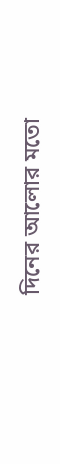দিনের আলোর মতো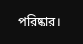পরিষ্কার।